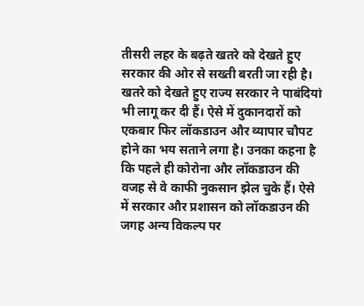तीसरी लहर के बढ़ते खतरे को देखते हुए सरकार की ओर से सख्ती बरती जा रही है। खतरे को देखते हुए राज्य सरकार ने पाबंदियां भी लागू कर दी हैं। ऐसे में दुकानदारों को एकबार फिर लॉकडाउन और व्यापार चौपट होने का भय सताने लगा है। उनका कहना है कि पहले ही कोरोना और लॉकडाउन की वजह से वे काफी नुकसान झेल चुके हैं। ऐसे में सरकार और प्रशासन को लॉकडाउन की जगह अन्य विकल्प पर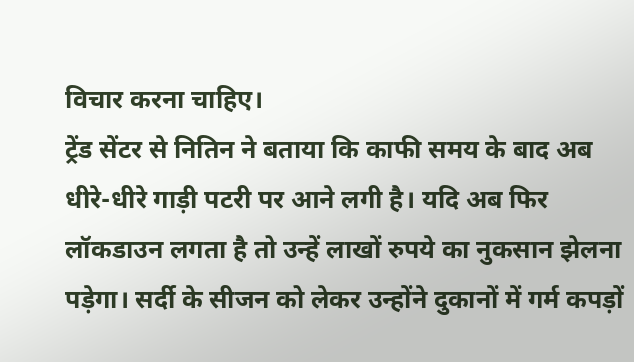विचार करना चाहिए।
ट्रेंड सेंटर से नितिन ने बताया कि काफी समय के बाद अब धीरे-धीरे गाड़ी पटरी पर आने लगी है। यदि अब फिर लॉकडाउन लगता है तो उन्हें लाखों रुपये का नुकसान झेलना पड़ेगा। सर्दी के सीजन को लेकर उन्होंने दुकानों में गर्म कपड़ों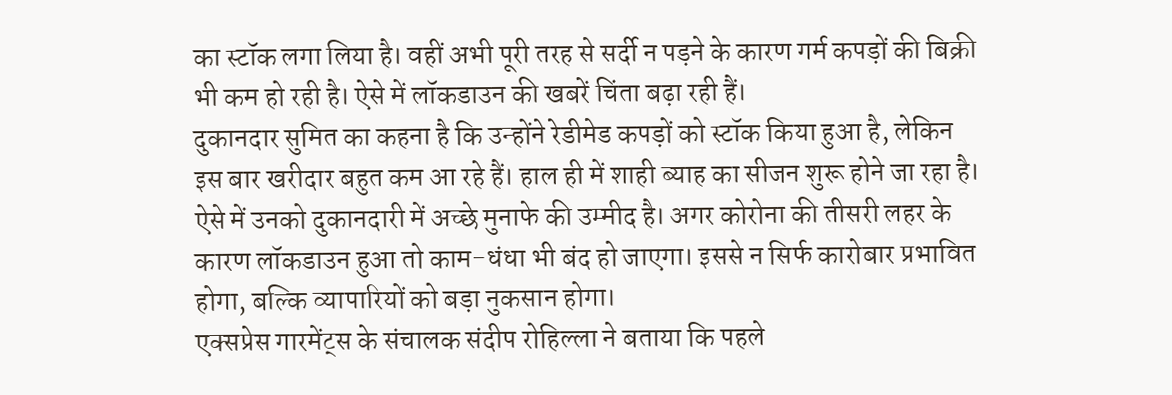का स्टॉक लगा लिया है। वहीं अभी पूरी तरह से सर्दी न पड़ने के कारण गर्म कपड़ों की बिक्री भी कम हो रही है। ऐसे में लॉकडाउन की खबरें चिंता बढ़ा रही हैं।
दुकानदार सुमित का कहना है कि उन्होंने रेडीमेड कपड़ों को स्टॉक किया हुआ है, लेकिन इस बार खरीदार बहुत कम आ रहे हैं। हाल ही में शाही ब्याह का सीजन शुरू होने जा रहा है। ऐसे में उनको दुकानदारी में अच्छे मुनाफे की उम्मीद है। अगर कोरोना की तीसरी लहर के कारण लॉकडाउन हुआ तो काम-धंधा भी बंद हो जाएगा। इससे न सिर्फ कारोबार प्रभावित होगा, बल्कि व्यापारियों को बड़ा नुकसान होगा।
एक्सप्रेस गारमेंट्स के संचालक संदीप रोहिल्ला ने बताया कि पहले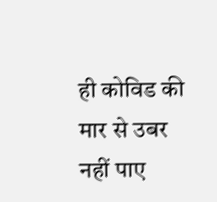ही कोविड की मार से उबर नहीं पाए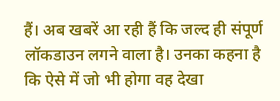हैं। अब खबरें आ रही हैं कि जल्द ही संपूर्ण लॉकडाउन लगने वाला है। उनका कहना है कि ऐसे में जो भी होगा वह देखा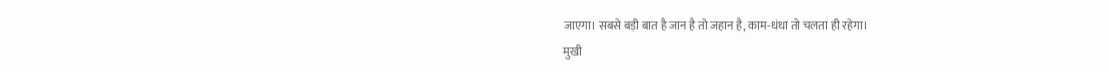जाएगा। सबसे बड़ी बात है जान है तो जहान है, काम-धंधा तो चलता ही रहेगा।
मुखी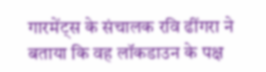गारमेंट्स के संचालक रवि ढींगरा ने बताया कि वह लॉकडाउन के पक्ष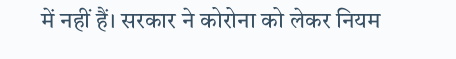में नहीं हैं। सरकार ने कोरोना को लेकर नियम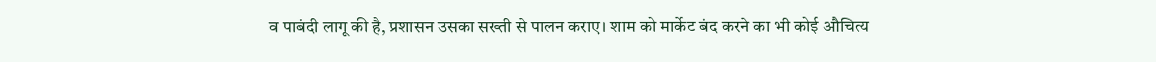व पाबंदी लागू की है, प्रशासन उसका सख्ती से पालन कराए। शाम को मार्केट बंद करने का भी कोई औचित्य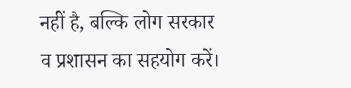नहीं है, बल्कि लोग सरकार व प्रशासन का सहयोग करें।